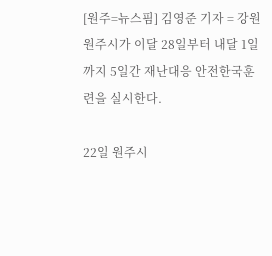[원주=뉴스핌] 김영준 기자 = 강원 원주시가 이달 28일부터 내달 1일까지 5일간 재난대응 안전한국훈련을 실시한다.

22일 원주시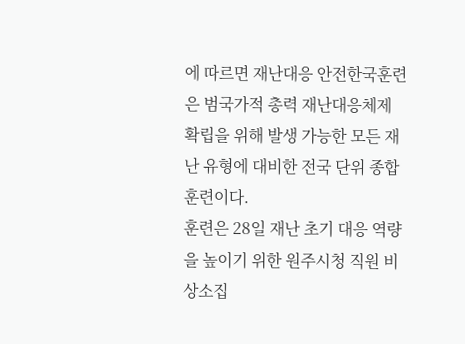에 따르면 재난대응 안전한국훈련은 범국가적 총력 재난대응체제 확립을 위해 발생 가능한 모든 재난 유형에 대비한 전국 단위 종합훈련이다.
훈련은 28일 재난 초기 대응 역량을 높이기 위한 원주시청 직원 비상소집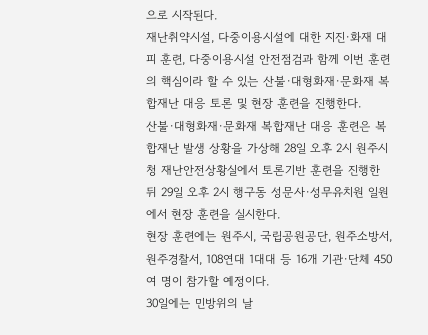으로 시작된다.
재난취약시설, 다중이용시설에 대한 지진·화재 대피 훈련, 다중이용시설 안전점검과 함께 이번 훈련의 핵심이라 할 수 있는 산불·대형화재·문화재 복합재난 대응 토론 및 현장 훈련을 진행한다.
산불·대형화재·문화재 복합재난 대응 훈련은 복합재난 발생 상황을 가상해 28일 오후 2시 원주시청 재난안전상황실에서 토론기반 훈련을 진행한 뒤 29일 오후 2시 행구동 성문사·성무유치원 일원에서 현장 훈련을 실시한다.
현장 훈련에는 원주시, 국립공원공단, 원주소방서, 원주경찰서, 108연대 1대대 등 16개 기관·단체 450여 명이 참가할 예정이다.
30일에는 민방위의 날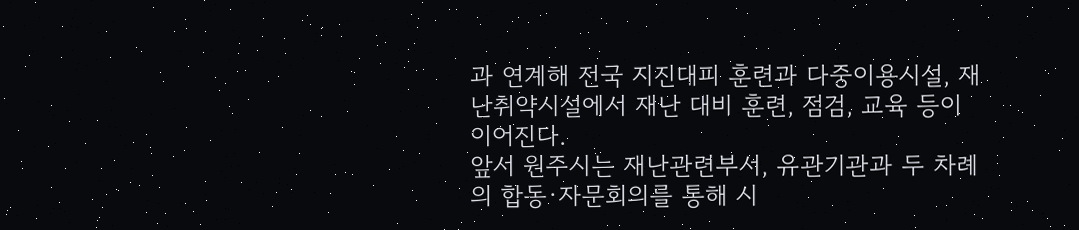과 연계해 전국 지진대피 훈련과 다중이용시설, 재난취약시설에서 재난 대비 훈련, 점검, 교육 등이 이어진다.
앞서 원주시는 재난관련부서, 유관기관과 두 차례의 합동·자문회의를 통해 시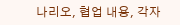나리오, 협업 내용, 각자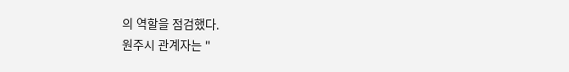의 역할을 점검했다.
원주시 관계자는 "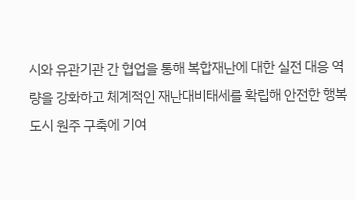시와 유관기관 간 협업을 통해 복합재난에 대한 실전 대응 역량을 강화하고 체계적인 재난대비태세를 확립해 안전한 행복도시 원주 구축에 기여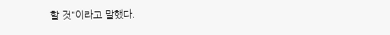할 것"이라고 말했다.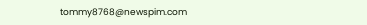tommy8768@newspim.com